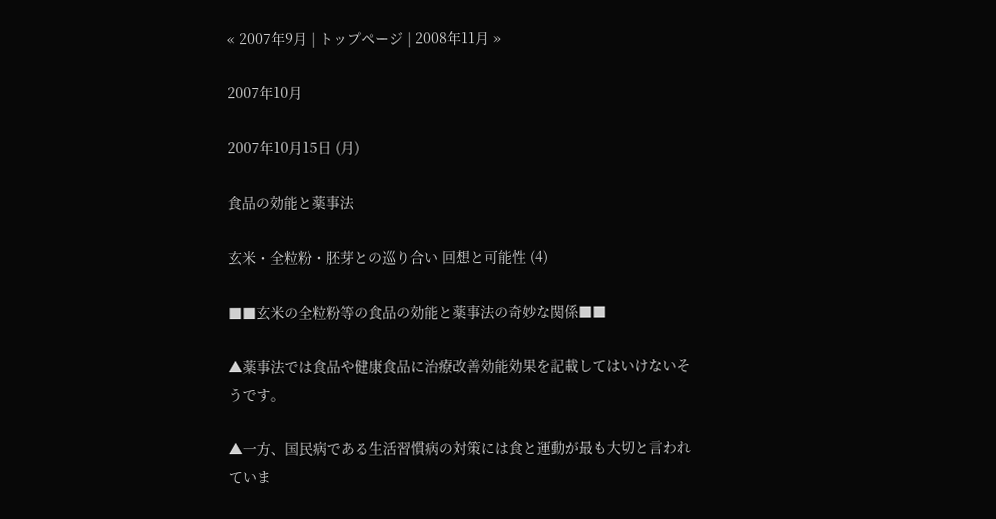« 2007年9月 | トップページ | 2008年11月 »

2007年10月

2007年10月15日 (月)

食品の効能と薬事法

玄米・全粒粉・胚芽との巡り合い 回想と可能性 (4)

■■玄米の全粒粉等の食品の効能と薬事法の奇妙な関係■■

▲薬事法では食品や健康食品に治療改善効能効果を記載してはいけないそうです。

▲一方、国民病である生活習慣病の対策には食と運動が最も大切と言われていま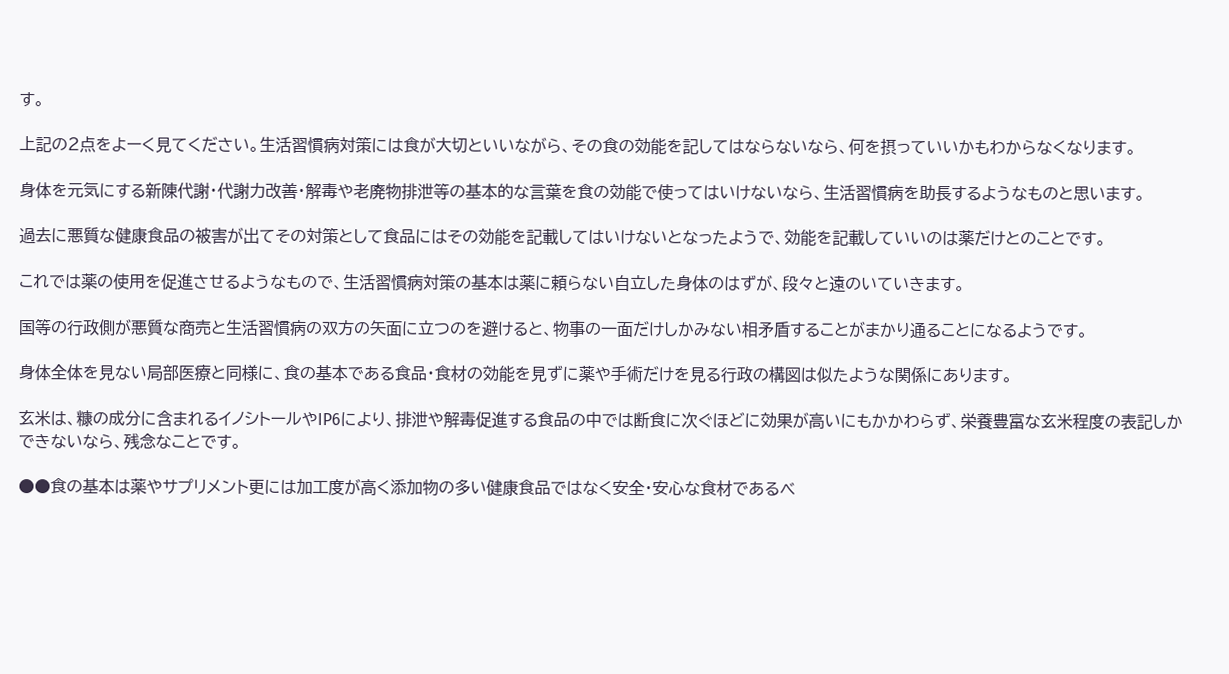す。

上記の2点をよーく見てください。生活習慣病対策には食が大切といいながら、その食の効能を記してはならないなら、何を摂っていいかもわからなくなります。

身体を元気にする新陳代謝・代謝力改善・解毒や老廃物排泄等の基本的な言葉を食の効能で使ってはいけないなら、生活習慣病を助長するようなものと思います。

過去に悪質な健康食品の被害が出てその対策として食品にはその効能を記載してはいけないとなったようで、効能を記載していいのは薬だけとのことです。

これでは薬の使用を促進させるようなもので、生活習慣病対策の基本は薬に頼らない自立した身体のはずが、段々と遠のいていきます。

国等の行政側が悪質な商売と生活習慣病の双方の矢面に立つのを避けると、物事の一面だけしかみない相矛盾することがまかり通ることになるようです。

身体全体を見ない局部医療と同様に、食の基本である食品・食材の効能を見ずに薬や手術だけを見る行政の構図は似たような関係にあります。

玄米は、糠の成分に含まれるイノシトールやIP6により、排泄や解毒促進する食品の中では断食に次ぐほどに効果が高いにもかかわらず、栄養豊富な玄米程度の表記しかできないなら、残念なことです。

●●食の基本は薬やサプリメント更には加工度が高く添加物の多い健康食品ではなく安全・安心な食材であるべ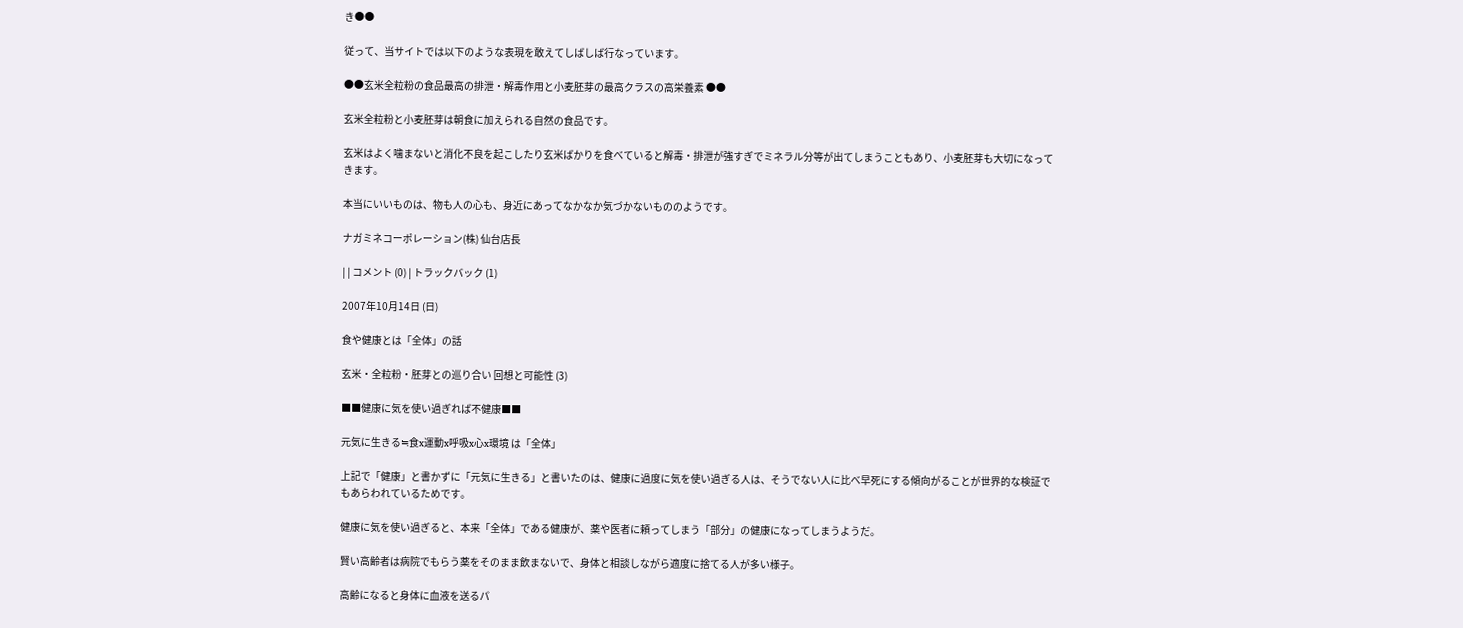き●●

従って、当サイトでは以下のような表現を敢えてしばしば行なっています。

●●玄米全粒粉の食品最高の排泄・解毒作用と小麦胚芽の最高クラスの高栄養素 ●●

玄米全粒粉と小麦胚芽は朝食に加えられる自然の食品です。

玄米はよく噛まないと消化不良を起こしたり玄米ばかりを食べていると解毒・排泄が強すぎでミネラル分等が出てしまうこともあり、小麦胚芽も大切になってきます。

本当にいいものは、物も人の心も、身近にあってなかなか気づかないもののようです。

ナガミネコーポレーション(株) 仙台店長

| | コメント (0) | トラックバック (1)

2007年10月14日 (日)

食や健康とは「全体」の話

玄米・全粒粉・胚芽との巡り合い 回想と可能性 (3)

■■健康に気を使い過ぎれば不健康■■

元気に生きる≒食x運動x呼吸x心x環境 は「全体」

上記で「健康」と書かずに「元気に生きる」と書いたのは、健康に過度に気を使い過ぎる人は、そうでない人に比べ早死にする傾向がることが世界的な検証でもあらわれているためです。

健康に気を使い過ぎると、本来「全体」である健康が、薬や医者に頼ってしまう「部分」の健康になってしまうようだ。

賢い高齢者は病院でもらう薬をそのまま飲まないで、身体と相談しながら適度に捨てる人が多い様子。

高齢になると身体に血液を送るパ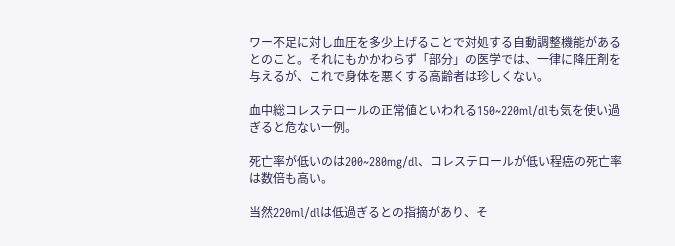ワー不足に対し血圧を多少上げることで対処する自動調整機能があるとのこと。それにもかかわらず「部分」の医学では、一律に降圧剤を与えるが、これで身体を悪くする高齢者は珍しくない。

血中総コレステロールの正常値といわれる150~220ml/dlも気を使い過ぎると危ない一例。

死亡率が低いのは200~280mg/dl、コレステロールが低い程癌の死亡率は数倍も高い。

当然220ml/dlは低過ぎるとの指摘があり、そ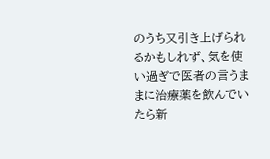のうち又引き上げられるかもしれず、気を使い過ぎで医者の言うままに治療薬を飲んでいたら新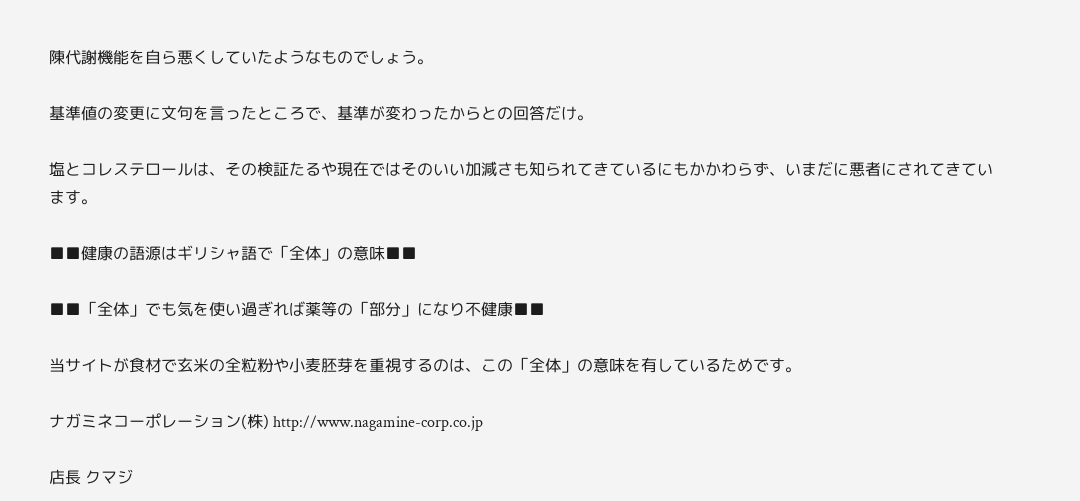陳代謝機能を自ら悪くしていたようなものでしょう。

基準値の変更に文句を言ったところで、基準が変わったからとの回答だけ。

塩とコレステロールは、その検証たるや現在ではそのいい加減さも知られてきているにもかかわらず、いまだに悪者にされてきています。

■■健康の語源はギリシャ語で「全体」の意味■■

■■「全体」でも気を使い過ぎれば薬等の「部分」になり不健康■■

当サイトが食材で玄米の全粒粉や小麦胚芽を重視するのは、この「全体」の意味を有しているためです。

ナガミネコーポレーション(株) http://www.nagamine-corp.co.jp

店長 クマジ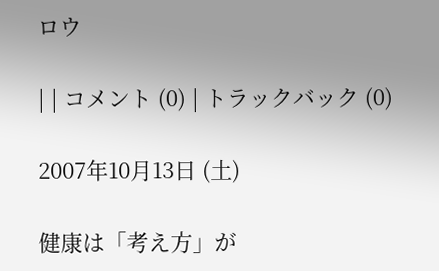ロウ

| | コメント (0) | トラックバック (0)

2007年10月13日 (土)

健康は「考え方」が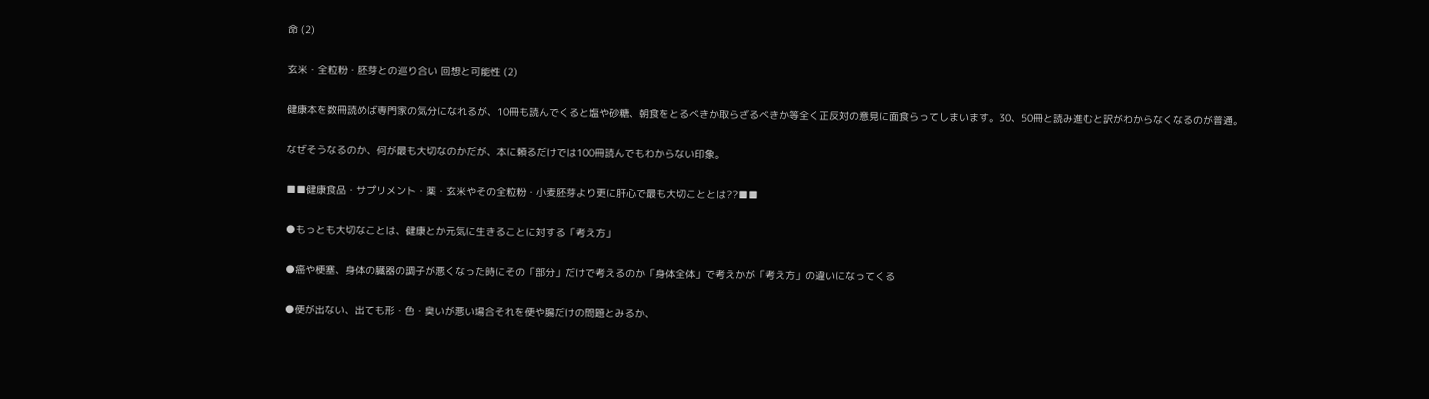命 (2)

玄米・全粒粉・胚芽との巡り合い 回想と可能性 (2)

健康本を数冊読めば専門家の気分になれるが、10冊も読んでくると塩や砂糖、朝食をとるべきか取らざるべきか等全く正反対の意見に面食らってしまいます。30、50冊と読み進むと訳がわからなくなるのが普通。

なぜそうなるのか、何が最も大切なのかだが、本に頼るだけでは100冊読んでもわからない印象。

■■健康食品・サプリメント・薬・玄米やその全粒粉・小麦胚芽より更に肝心で最も大切こととは??■■

●もっとも大切なことは、健康とか元気に生きることに対する「考え方」

●癌や梗塞、身体の臓器の調子が悪くなった時にその「部分」だけで考えるのか「身体全体」で考えかが「考え方」の違いになってくる

●便が出ない、出ても形・色・臭いが悪い場合それを便や腸だけの問題とみるか、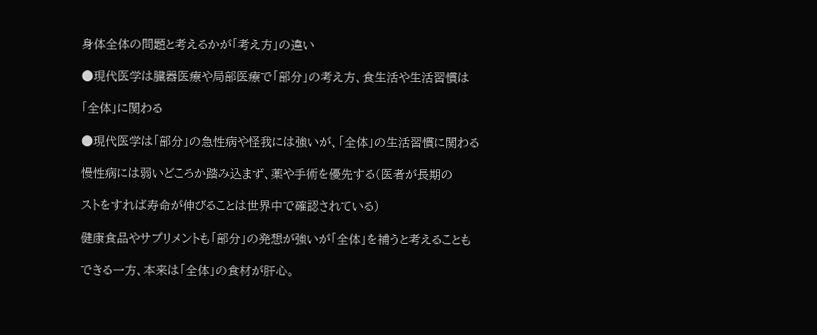身体全体の問題と考えるかが「考え方」の違い

●現代医学は臓器医療や局部医療で「部分」の考え方、食生活や生活習慣は

「全体」に関わる

●現代医学は「部分」の急性病や怪我には強いが、「全体」の生活習慣に関わる

慢性病には弱いどころか踏み込まず、薬や手術を優先する(医者が長期の

ストをすれば寿命が伸びることは世界中で確認されている)

健康食品やサプリメントも「部分」の発想が強いが「全体」を補うと考えることも

できる一方、本来は「全体」の食材が肝心。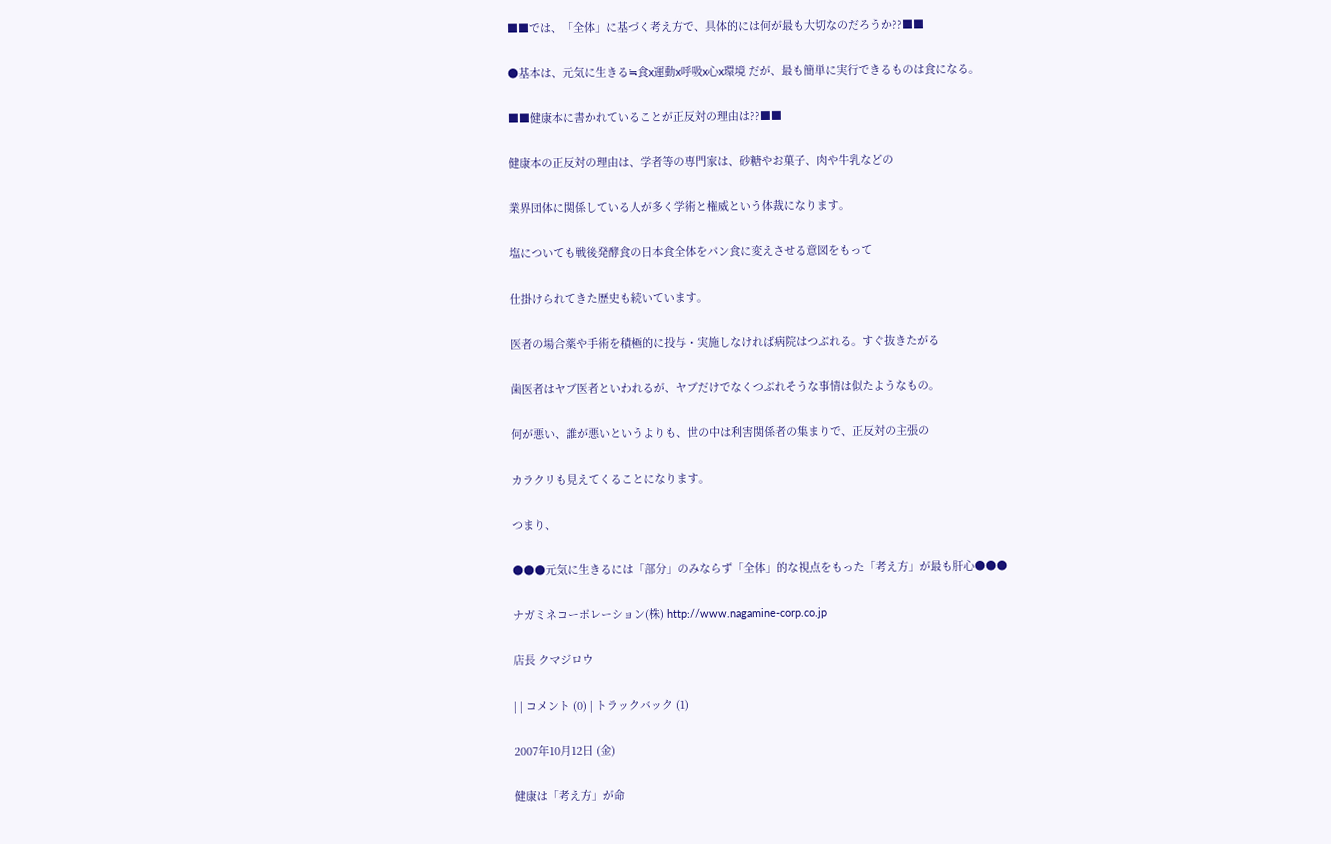■■では、「全体」に基づく考え方で、具体的には何が最も大切なのだろうか??■■

●基本は、元気に生きる≒食x運動x呼吸x心x環境 だが、最も簡単に実行できるものは食になる。

■■健康本に書かれていることが正反対の理由は??■■

健康本の正反対の理由は、学者等の専門家は、砂糖やお菓子、肉や牛乳などの

業界団体に関係している人が多く学術と権威という体裁になります。

塩についても戦後発酵食の日本食全体をパン食に変えさせる意図をもって

仕掛けられてきた歴史も続いています。

医者の場合薬や手術を積極的に投与・実施しなければ病院はつぶれる。すぐ抜きたがる

歯医者はヤブ医者といわれるが、ヤブだけでなくつぶれそうな事情は似たようなもの。

何が悪い、誰が悪いというよりも、世の中は利害関係者の集まりで、正反対の主張の

カラクリも見えてくることになります。

つまり、

●●●元気に生きるには「部分」のみならず「全体」的な視点をもった「考え方」が最も肝心●●●

ナガミネコーポレーション(株) http://www.nagamine-corp.co.jp

店長 クマジロウ

| | コメント (0) | トラックバック (1)

2007年10月12日 (金)

健康は「考え方」が命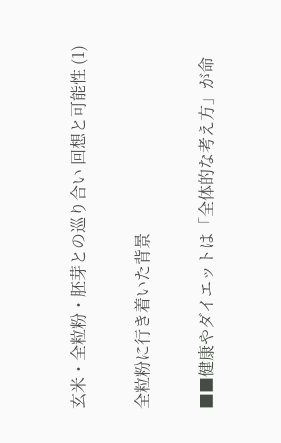玄米・全粒粉・胚芽との巡り合い 回想と可能性 (1)

全粒粉に行き着いた背景

■■健康やダイエットは「全体的な考え方」が命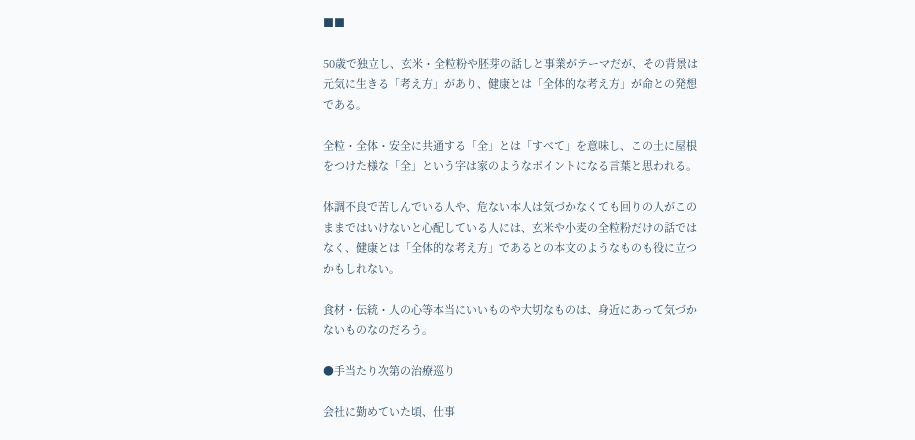■■

50歳で独立し、玄米・全粒粉や胚芽の話しと事業がテーマだが、その背景は元気に生きる「考え方」があり、健康とは「全体的な考え方」が命との発想である。

全粒・全体・安全に共通する「全」とは「すべて」を意味し、この土に屋根をつけた様な「全」という字は家のようなポイントになる言葉と思われる。

体調不良で苦しんでいる人や、危ない本人は気づかなくても回りの人がこのままではいけないと心配している人には、玄米や小麦の全粒粉だけの話ではなく、健康とは「全体的な考え方」であるとの本文のようなものも役に立つかもしれない。

食材・伝統・人の心等本当にいいものや大切なものは、身近にあって気づかないものなのだろう。

●手当たり次第の治療巡り

会社に勤めていた頃、仕事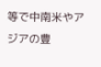等で中南米やアジアの豊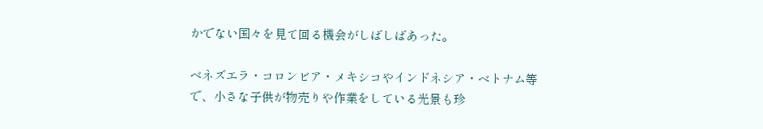かでない国々を見て回る機会がしばしばあった。

ベネズエラ・コロンビア・メキシコやインドネシア・ベトナム等で、小さな子供が物売りや作業をしている光景も珍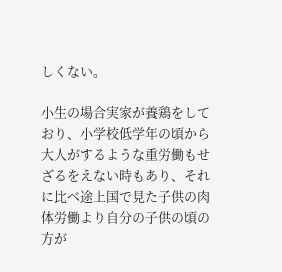しくない。

小生の場合実家が養鶏をしており、小学校低学年の頃から大人がするような重労働もせざるをえない時もあり、それに比べ途上国で見た子供の肉体労働より自分の子供の頃の方が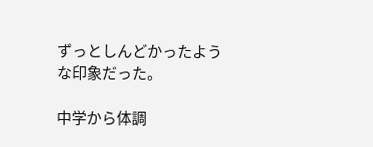ずっとしんどかったような印象だった。

中学から体調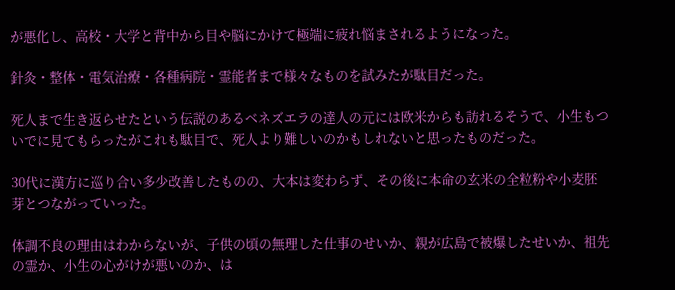が悪化し、高校・大学と背中から目や脳にかけて極端に疲れ悩まされるようになった。

針灸・整体・電気治療・各種病院・霊能者まで様々なものを試みたが駄目だった。

死人まで生き返らせたという伝説のあるベネズエラの達人の元には欧米からも訪れるそうで、小生もついでに見てもらったがこれも駄目で、死人より難しいのかもしれないと思ったものだった。

30代に漢方に巡り合い多少改善したものの、大本は変わらず、その後に本命の玄米の全粒粉や小麦胚芽とつながっていった。

体調不良の理由はわからないが、子供の頃の無理した仕事のせいか、親が広島で被爆したせいか、祖先の霊か、小生の心がけが悪いのか、は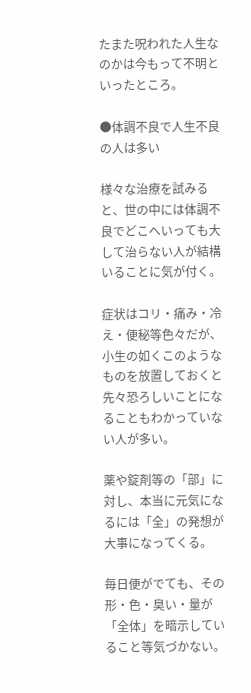たまた呪われた人生なのかは今もって不明といったところ。

●体調不良で人生不良の人は多い

様々な治療を試みると、世の中には体調不良でどこへいっても大して治らない人が結構いることに気が付く。

症状はコリ・痛み・冷え・便秘等色々だが、小生の如くこのようなものを放置しておくと先々恐ろしいことになることもわかっていない人が多い。

薬や錠剤等の「部」に対し、本当に元気になるには「全」の発想が大事になってくる。

毎日便がでても、その形・色・臭い・量が「全体」を暗示していること等気づかない。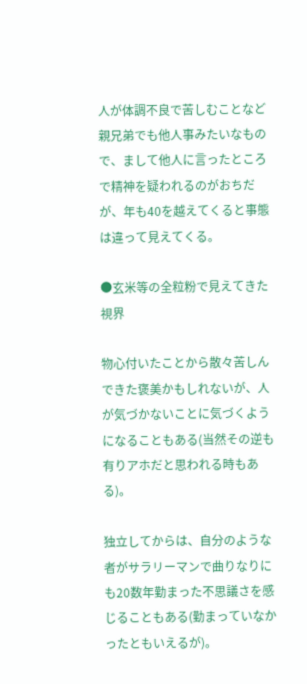人が体調不良で苦しむことなど親兄弟でも他人事みたいなもので、まして他人に言ったところで精神を疑われるのがおちだが、年も40を越えてくると事態は違って見えてくる。

●玄米等の全粒粉で見えてきた視界

物心付いたことから散々苦しんできた褒美かもしれないが、人が気づかないことに気づくようになることもある(当然その逆も有りアホだと思われる時もある)。

独立してからは、自分のような者がサラリーマンで曲りなりにも20数年勤まった不思議さを感じることもある(勤まっていなかったともいえるが)。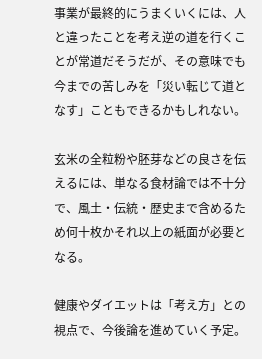事業が最終的にうまくいくには、人と違ったことを考え逆の道を行くことが常道だそうだが、その意味でも今までの苦しみを「災い転じて道となす」こともできるかもしれない。

玄米の全粒粉や胚芽などの良さを伝えるには、単なる食材論では不十分で、風土・伝統・歴史まで含めるため何十枚かそれ以上の紙面が必要となる。

健康やダイエットは「考え方」との視点で、今後論を進めていく予定。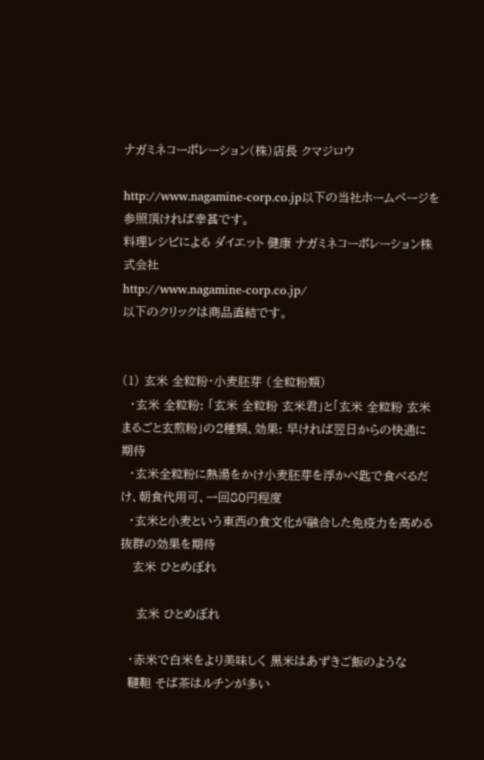ナガミネコーポレーション(株)店長 クマジロウ

http://www.nagamine-corp.co.jp以下の当社ホームページを参照頂ければ幸甚です。
料理レシピによる ダイエット 健康 ナガミネコーポレーション株式会社
http://www.nagamine-corp.co.jp/
以下のクリックは商品直結です。


(1) 玄米 全粒粉・小麦胚芽 (全粒粉類)
  ・玄米 全粒粉: 「玄米 全粒粉 玄米君」と「玄米 全粒粉 玄米まるごと玄煎粉」の2種類、効果: 早ければ翌日からの快通に期待
  ・玄米全粒粉に熱湯をかけ小麦胚芽を浮かべ匙で食べるだけ、朝食代用可、一回80円程度
  ・玄米と小麦という東西の食文化が融合した免疫力を高める抜群の効果を期待
   玄米 ひとめぼれ

    玄米 ひとめぼれ

  ・赤米で白米をより美味しく 黒米はあずきご飯のような
  韃靼 そば茶はルチンが多い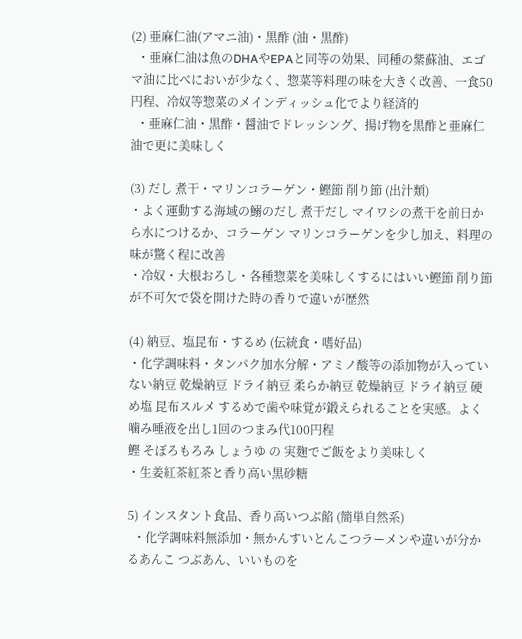(2) 亜麻仁油(アマニ油)・黒酢 (油・黒酢)
  ・亜麻仁油は魚のDHAやEPAと同等の効果、同種の紫蘇油、エゴマ油に比べにおいが少なく、惣菜等料理の味を大きく改善、一食50円程、冷奴等惣菜のメインディッシュ化でより経済的
  ・亜麻仁油・黒酢・醤油でドレッシング、揚げ物を黒酢と亜麻仁油で更に美味しく

(3) だし 煮干・マリンコラーゲン・鰹節 削り節 (出汁類)
・よく運動する海域の鰯のだし 煮干だし マイワシの煮干を前日から水につけるか、コラーゲン マリンコラーゲンを少し加え、料理の味が驚く程に改善
・冷奴・大根おろし・各種惣菜を美味しくするにはいい鰹節 削り節が不可欠で袋を開けた時の香りで違いが歴然

(4) 納豆、塩昆布・するめ (伝統食・嗜好品)
・化学調味料・タンパク加水分解・アミノ酸等の添加物が入っていない納豆 乾燥納豆 ドライ納豆 柔らか納豆 乾燥納豆 ドライ納豆 硬め塩 昆布スルメ するめで歯や味覚が鍛えられることを実感。よく噛み唾液を出し1回のつまみ代100円程
鰹 そぼろもろみ しょうゆ の 実麹でご飯をより美味しく
・生姜紅茶紅茶と香り高い黒砂糖

5) インスタント食品、香り高いつぶ餡 (簡単自然系)
  ・化学調味料無添加・無かんすいとんこつラーメンや違いが分かるあんこ つぶあん、いいものを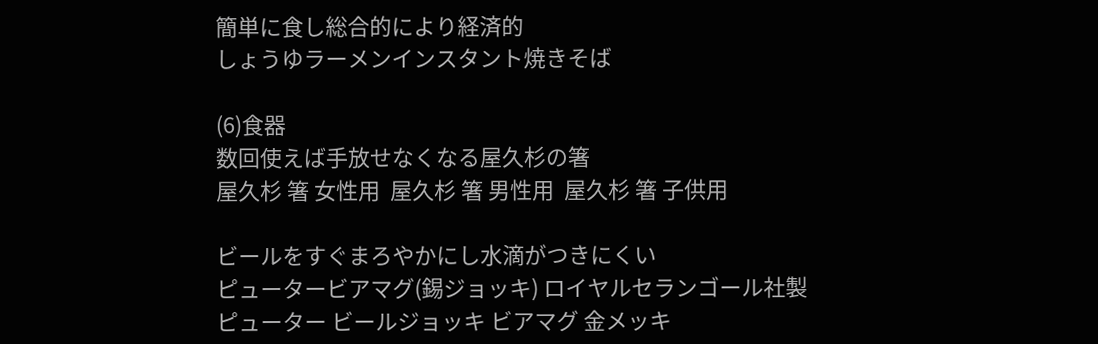簡単に食し総合的により経済的
しょうゆラーメンインスタント焼きそば

(6)食器
数回使えば手放せなくなる屋久杉の箸
屋久杉 箸 女性用  屋久杉 箸 男性用  屋久杉 箸 子供用

ビールをすぐまろやかにし水滴がつきにくい
ピュータービアマグ(錫ジョッキ) ロイヤルセランゴール社製
ピューター ビールジョッキ ビアマグ 金メッキ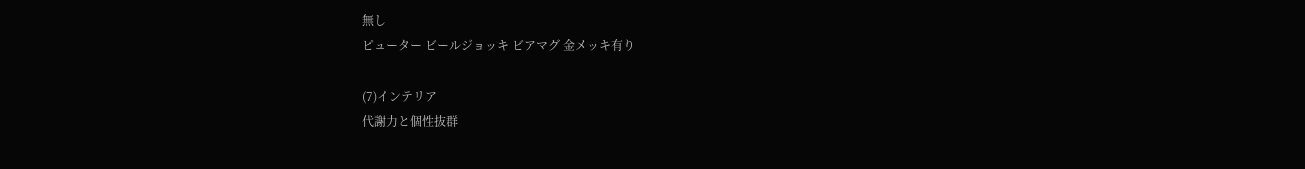無し
ピューター ビールジョッキ ビアマグ 金メッキ有り

(7)インテリア
代謝力と個性抜群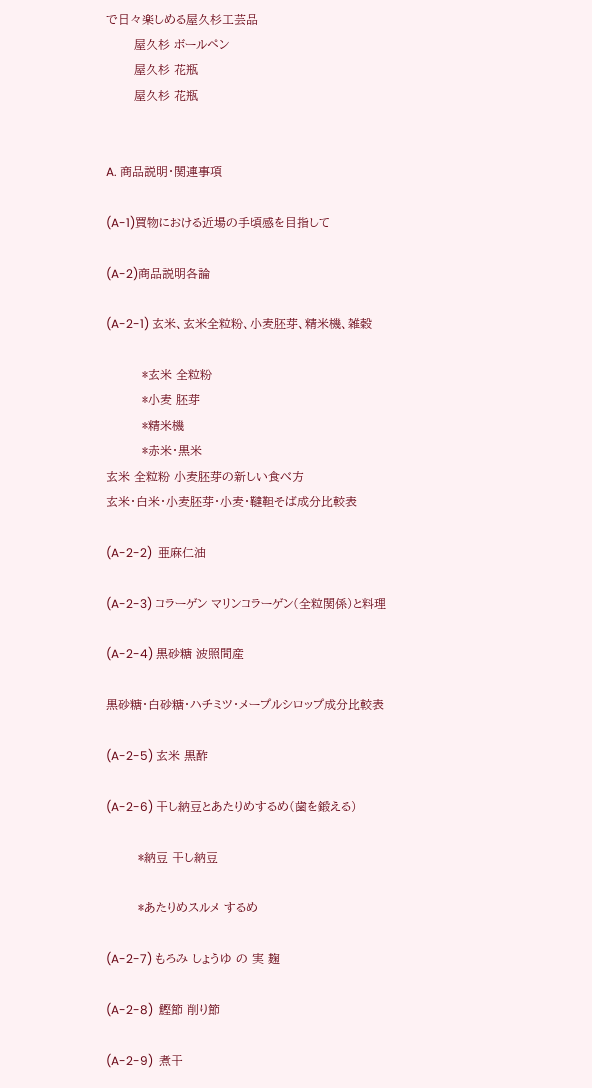で日々楽しめる屋久杉工芸品
       屋久杉 ボールペン
       屋久杉 花瓶
       屋久杉 花瓶


A. 商品説明・関連事項

(A-1)買物における近場の手頃感を目指して

(A-2)商品説明各論

(A-2-1) 玄米、玄米全粒粉、小麦胚芽、精米機、雑穀

         *玄米 全粒粉
         *小麦 胚芽
         *精米機
         *赤米・黒米
玄米 全粒粉 小麦胚芽の新しい食べ方
玄米・白米・小麦胚芽・小麦・韃靼そば成分比較表

(A-2-2)  亜麻仁油

(A-2-3) コラーゲン マリンコラーゲン(全粒関係)と料理

(A-2-4) 黒砂糖 波照間産

黒砂糖・白砂糖・ハチミツ・メープルシロップ成分比較表

(A-2-5) 玄米 黒酢

(A-2-6) 干し納豆とあたりめするめ(歯を鍛える)

        *納豆 干し納豆

        *あたりめスルメ するめ

(A-2-7) もろみ しょうゆ の 実 麹

(A-2-8)  鰹節 削り節

(A-2-9)  煮干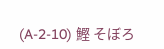(A-2-10) 鰹 そぼろ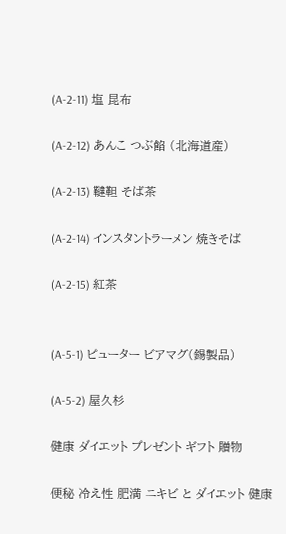(A-2-11) 塩 昆布

(A-2-12) あんこ つぶ餡 (北海道産)

(A-2-13) 韃靼 そば茶

(A-2-14) インスタントラーメン 焼きそば

(A-2-15) 紅茶


(A-5-1) ピューター ビアマグ(錫製品)

(A-5-2) 屋久杉

健康 ダイエット プレゼント ギフト 贈物

便秘 冷え性 肥満 ニキビ と ダイエット 健康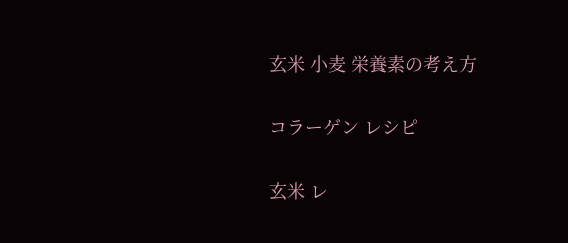玄米 小麦 栄養素の考え方

コラーゲン レシピ

玄米 レ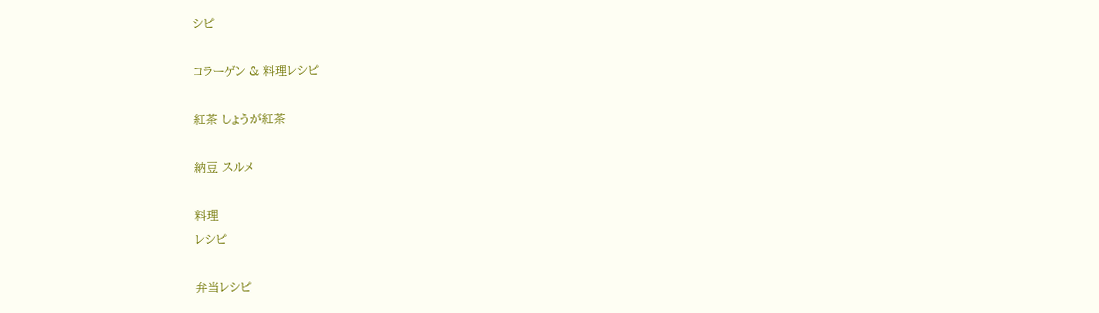シピ

コラーゲン & 料理レシピ

紅茶 しょうが紅茶

納豆 スルメ

料理
レシピ

弁当レシピ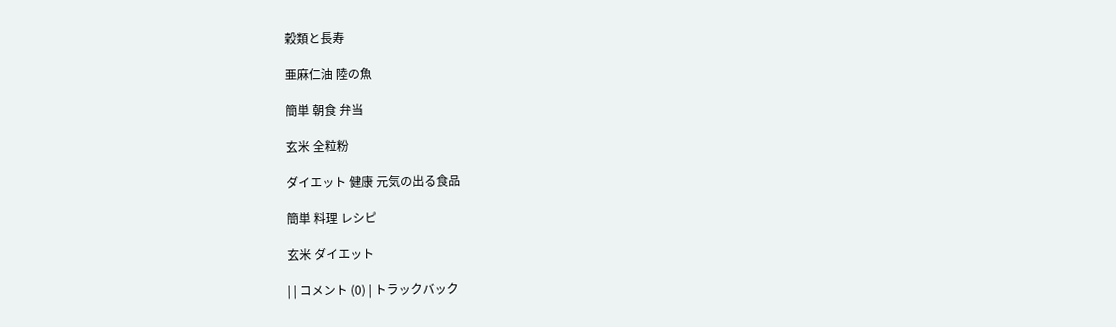穀類と長寿

亜麻仁油 陸の魚

簡単 朝食 弁当

玄米 全粒粉

ダイエット 健康 元気の出る食品

簡単 料理 レシピ

玄米 ダイエット

| | コメント (0) | トラックバック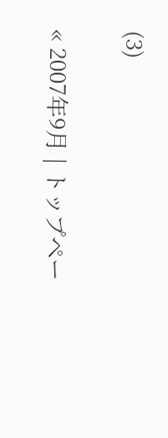(3)

« 2007年9月 | トップペー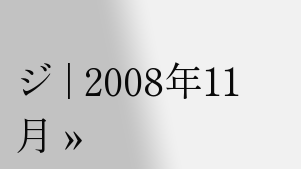ジ | 2008年11月 »